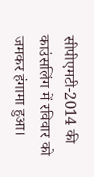सीपीएमटी-2014 की काउंसलिंग में रविवार को जमकर हंगामा हुआ।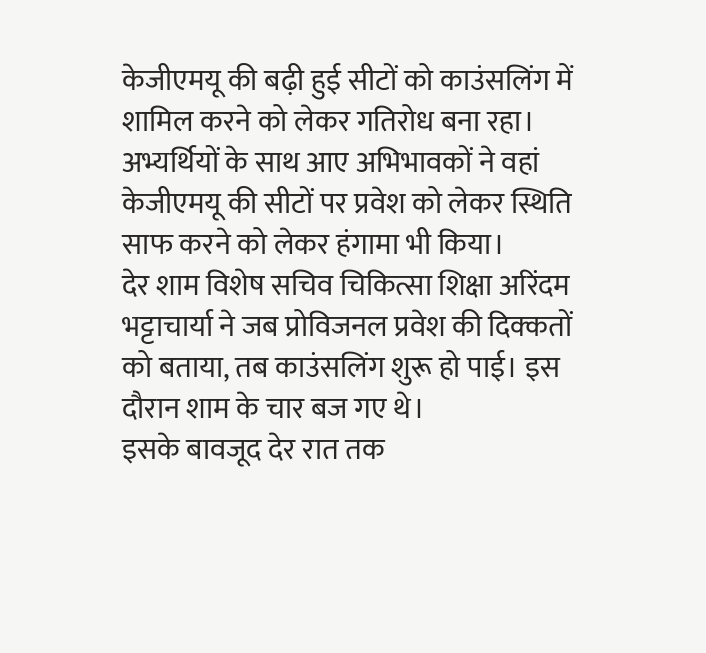केजीएमयू की बढ़ी हुई सीटों को काउंसलिंग में शामिल करने को लेकर गतिरोध बना रहा।
अभ्यर्थियों के साथ आए अभिभावकों ने वहां केजीएमयू की सीटों पर प्रवेश को लेकर स्थिति साफ करने को लेकर हंगामा भी किया।
देर शाम विशेष सचिव चिकित्सा शिक्षा अरिंदम भट्टाचार्या ने जब प्रोविजनल प्रवेश की दिक्कतों को बताया, तब काउंसलिंग शुरू हो पाई। इस दौरान शाम के चार बज गए थे।
इसके बावजूद देर रात तक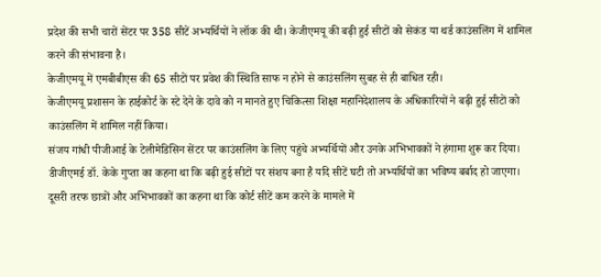प्रदेश की सभी चारों सेंटर पर 358 सीटें अभ्यर्थियों ने लॉक की थी। केजीएमयू की बढ़ी हुई सीटों को सेकंड या थर्ड काउंसलिंग में शामिल करने की संभावना है।
केजीएमयू में एमबीबीएस की 65 सीटों पर प्रवेश की स्थिति साफ न होने से काउंसलिंग सुबह से ही बाधित रही।
केजीएमयू प्रशासन के हाईकोर्ट के स्टे देने के दावे को न मानते हुए चिकित्सा शिक्षा महानिदेशालय के अधिकारियों ने बढ़ी हुई सीटों को काउंसलिंग में शामिल नहीं किया।
संजय गांधी पीजीआई के टेलीमेडिसिन सेंटर पर काउंसलिंग के लिए पहुंचे अभ्यर्थियों और उनके अभिभावकों ने हंगामा शुरू कर दिया।
डीजीएमई डॉ. केके गुप्ता का कहना था कि बढ़ी हुई सीटों पर संशय बना है यदि सीटें घटी तो अभ्यर्थियों का भविष्य बर्बाद हो जाएगा।
दूसरी तरफ छात्रों और अभिभावकों का कहना था कि कोर्ट सीटें कम करने के मामले में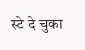स्टे दे चुका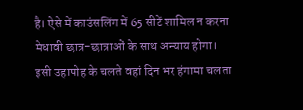है। ऐसे में काउंसलिंग में 65 सीटें शामिल न करना मेधावी छात्र-छात्राओं के साथ अन्याय होगा।
इसी उहापोह के चलते वहां दिन भर हंगामा चलता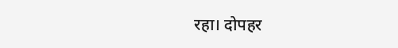रहा। दोपहर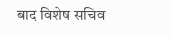बाद विशेष सचिव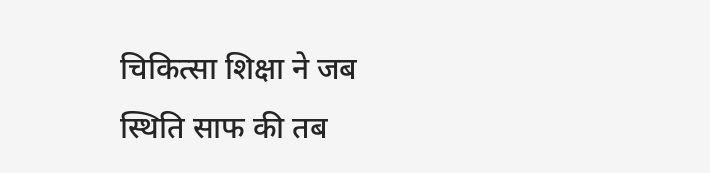चिकित्सा शिक्षा ने जब स्थिति साफ की तब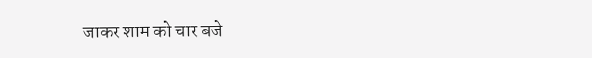जाकर शाम को चार बजे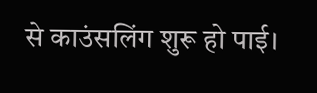से काउंसलिंग शुरू हो पाई।